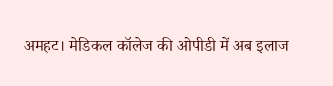अमहट। मेडिकल कॉलेज की ओपीडी में अब इलाज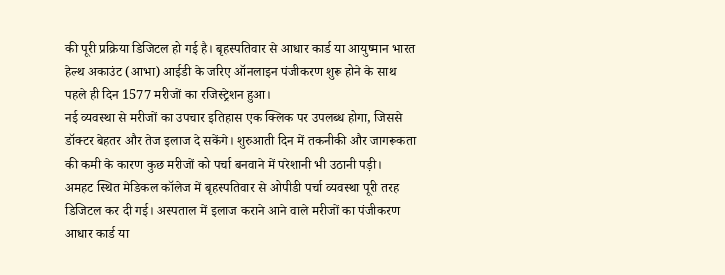की पूरी प्रक्रिया डिजिटल हो गई है। बृहस्पतिवार से आधार कार्ड या आयुष्मान भारत हेल्थ अकाउंट (आभा) आईडी के जरिए ऑनलाइन पंजीकरण शुरू होने के साथ पहले ही दिन 1577 मरीजों का रजिस्ट्रेशन हुआ।
नई व्यवस्था से मरीजों का उपचार इतिहास एक क्लिक पर उपलब्ध होगा, जिससे डॉक्टर बेहतर और तेज इलाज दे सकेंगे। शुरुआती दिन में तकनीकी और जागरूकता की कमी के कारण कुछ मरीजों को पर्चा बनवाने में परेशानी भी उठानी पड़ी।
अमहट स्थित मेडिकल कॉलेज में बृहस्पतिवार से ओपीडी पर्चा व्यवस्था पूरी तरह डिजिटल कर दी गई। अस्पताल में इलाज कराने आने वाले मरीजों का पंजीकरण आधार कार्ड या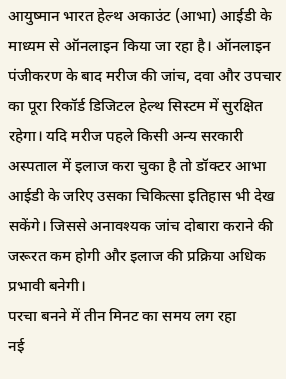आयुष्मान भारत हेल्थ अकाउंट (आभा) आईडी के माध्यम से ऑनलाइन किया जा रहा है। ऑनलाइन पंजीकरण के बाद मरीज की जांच, दवा और उपचार का पूरा रिकॉर्ड डिजिटल हेल्थ सिस्टम में सुरक्षित रहेगा। यदि मरीज पहले किसी अन्य सरकारी अस्पताल में इलाज करा चुका है तो डॉक्टर आभा आईडी के जरिए उसका चिकित्सा इतिहास भी देख सकेंगे। जिससे अनावश्यक जांच दोबारा कराने की जरूरत कम होगी और इलाज की प्रक्रिया अधिक प्रभावी बनेगी।
परचा बनने में तीन मिनट का समय लग रहा
नई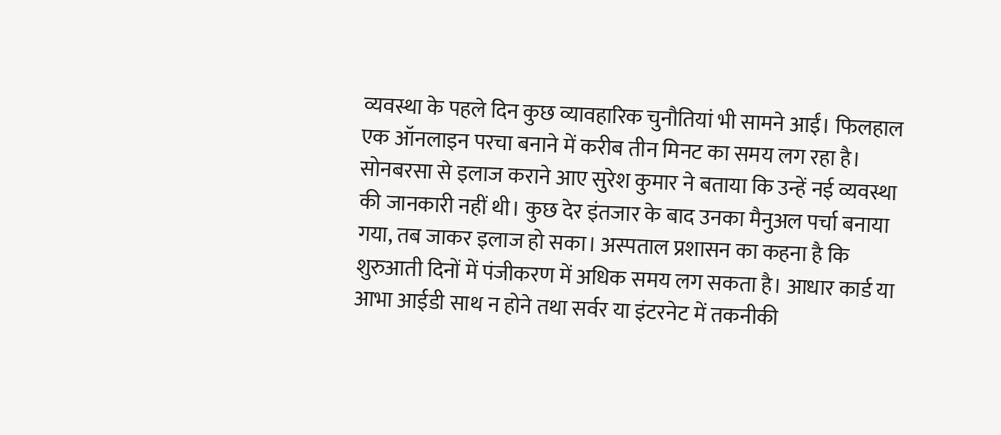व्यवस्था के पहले दिन कुछ व्यावहारिक चुनौतियां भी सामने आईं। फिलहाल एक ऑनलाइन परचा बनाने में करीब तीन मिनट का समय लग रहा है। सोनबरसा से इलाज कराने आए सुरेश कुमार ने बताया कि उन्हें नई व्यवस्था की जानकारी नहीं थी। कुछ देर इंतजार के बाद उनका मैनुअल पर्चा बनाया गया, तब जाकर इलाज हो सका। अस्पताल प्रशासन का कहना है कि शुरुआती दिनों में पंजीकरण में अधिक समय लग सकता है। आधार कार्ड या आभा आईडी साथ न होने तथा सर्वर या इंटरनेट में तकनीकी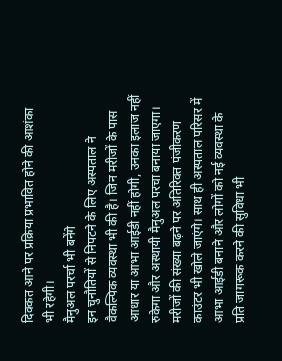दिक्कत आने पर प्रक्रिया प्रभावित होने की आशंका भी रहेगी।
मैनुअल परर्चा भी बनेंगे
इन चुनौतियों से निपटने के लिए अस्पताल ने वैकल्पिक व्यवस्था भी की है। जिन मरीजों के पास आधार या आभा आईडी नहीं होगी, उनका इलाज नहीं रुकेगा और अस्थायी मैनुअल परचा बनाया जाएगा। मरीजों की संख्या बढ़ने पर अतिरिक्त पंजीकरण काउंटर भी खोले जाएंगे। साथ ही अस्पताल परिसर में आभा आईडी बनाने और लोगों को नई व्यवस्था के प्रति जागरूक करने की सुविधा भी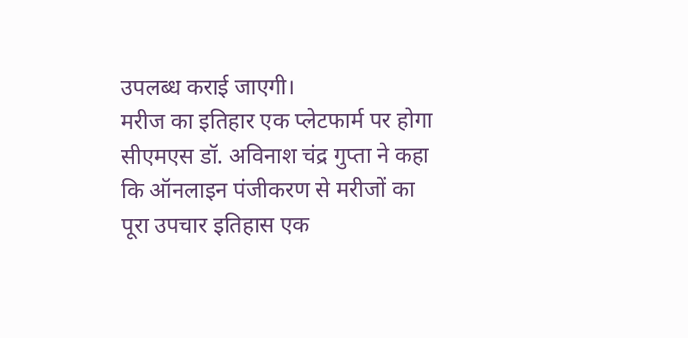उपलब्ध कराई जाएगी।
मरीज का इतिहार एक प्लेटफार्म पर होगा
सीएमएस डॉ. अविनाश चंद्र गुप्ता ने कहा कि ऑनलाइन पंजीकरण से मरीजों का पूरा उपचार इतिहास एक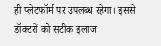ही प्लेटफॉर्म पर उपलब्ध रहेगा। इससे डॉक्टरों को सटीक इलाज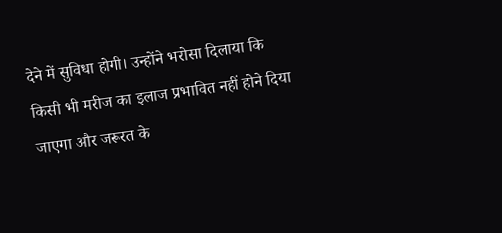देने में सुविधा होगी। उन्होंने भरोसा दिलाया कि किसी भी मरीज का इलाज प्रभावित नहीं होने दिया जाएगा और जरूरत के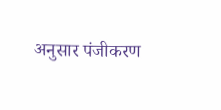अनुसार पंजीकरण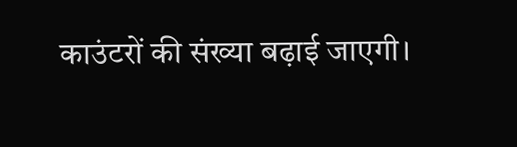काउंटरों की संख्या बढ़ाई जाएगी।